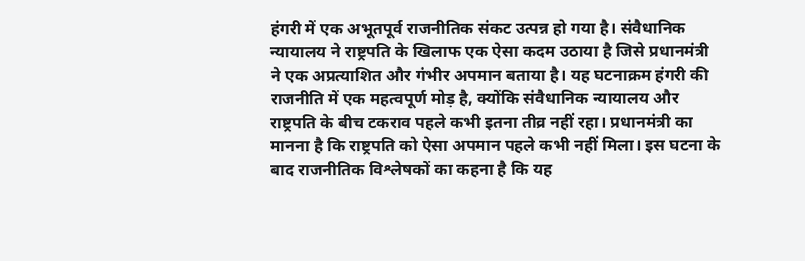हंगरी में एक अभूतपूर्व राजनीतिक संकट उत्पन्न हो गया है। संवैधानिक न्यायालय ने राष्ट्रपति के खिलाफ एक ऐसा कदम उठाया है जिसे प्रधानमंत्री ने एक अप्रत्याशित और गंभीर अपमान बताया है। यह घटनाक्रम हंगरी की राजनीति में एक महत्वपूर्ण मोड़ है, क्योंकि संवैधानिक न्यायालय और राष्ट्रपति के बीच टकराव पहले कभी इतना तीव्र नहीं रहा। प्रधानमंत्री का मानना है कि राष्ट्रपति को ऐसा अपमान पहले कभी नहीं मिला। इस घटना के बाद राजनीतिक विश्लेषकों का कहना है कि यह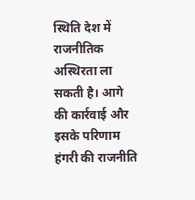स्थिति देश में राजनीतिक अस्थिरता ला सकती है। आगे की कार्रवाई और इसके परिणाम हंगरी की राजनीति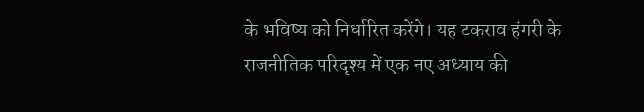के भविष्य को निर्धारित करेंगे। यह टकराव हंगरी के राजनीतिक परिदृश्य में एक नए अध्याय की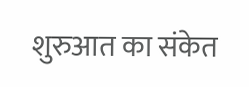शुरुआत का संकेत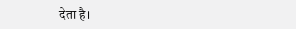देता है।